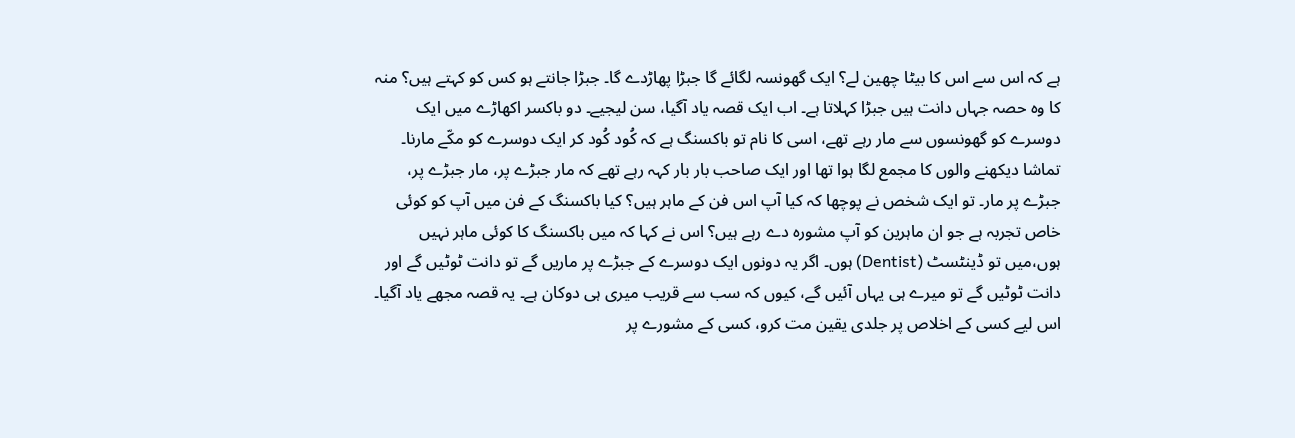ہے کہ اس سے اس کا بیٹا چھین لے؟ ایک گھونسہ لگائے گا جبڑا پھاڑدے گا۔ جبڑا جانتے ہو کس کو کہتے ہیں؟ منہ کا وہ حصہ جہاں دانت ہیں جبڑا کہلاتا ہے۔ اب ایک قصہ یاد آگیا، سن لیجیے۔ دو باکسر اکھاڑے میں ایک دوسرے کو گھونسوں سے مار رہے تھے، اسی کا نام تو باکسنگ ہے کہ کُود کُود کر ایک دوسرے کو مکّے مارنا۔ تماشا دیکھنے والوں کا مجمع لگا ہوا تھا اور ایک صاحب بار بار کہہ رہے تھے کہ مار جبڑے پر، مار جبڑے پر، جبڑے پر مار۔ تو ایک شخص نے پوچھا کہ کیا آپ اس فن کے ماہر ہیں؟ کیا باکسنگ کے فن میں آپ کو کوئی خاص تجربہ ہے جو ان ماہرین کو آپ مشورہ دے رہے ہیں؟ اس نے کہا کہ میں باکسنگ کا کوئی ماہر نہیں ہوں،میں تو ڈینٹسٹ (Dentist) ہوں۔ اگر یہ دونوں ایک دوسرے کے جبڑے پر ماریں گے تو دانت ٹوٹیں گے اور دانت ٹوٹیں گے تو میرے ہی یہاں آئیں گے، کیوں کہ سب سے قریب میری ہی دوکان ہے۔ یہ قصہ مجھے یاد آگیا۔ اس لیے کسی کے اخلاص پر جلدی یقین مت کرو، کسی کے مشورے پر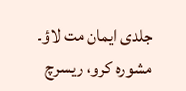جلدی ایمان مت لاؤ۔ مشورہ کرو، ریسرچ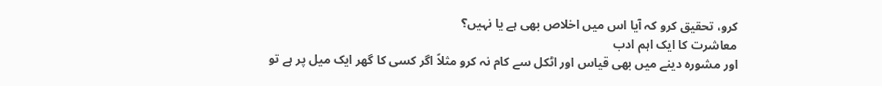کرو، تحقیق کرو کہ آیا اس میں اخلاص بھی ہے یا نہیں؟
معاشرت کا ایک اہم ادب
اور مشورہ دینے میں بھی قیاس اور اٹکل سے کام نہ کرو مثلاً اگر کسی کا گھر ایک میل پر ہے تو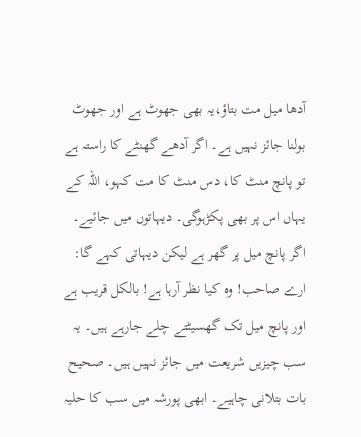آدھا میل مت بتاؤ،یہ بھی جھوٹ ہے اور جھوٹ بولنا جائز نہیں ہے۔ اگر آدھے گھنٹے کا راستہ ہے تو پانچ منٹ کا، دس منٹ کا مت کہو، اللہ کے یہاں اس پر بھی پکڑہوگی۔ دیہاتوں میں جائیے۔ اگر پانچ میل پر گھر ہے لیکن دیہاتی کہے گا: ارے صاحب! وہ کیا نظر آرہا ہے! بالکل قریب ہے اور پانچ میل تک گھسیٹتے چلے جارہے ہیں۔ یہ سب چیزیں شریعت میں جائز نہیں ہیں۔ صحیح بات بتلانی چاہیے۔ ابھی پورشہ میں سب کا حلیہ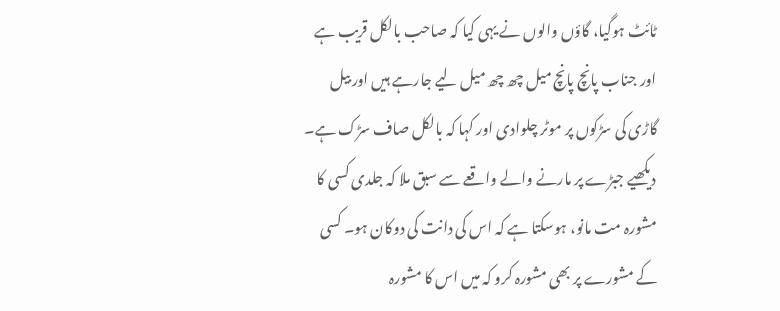ٹائٹ ہوگیا، گاؤں والوں نے یہی کیا کہ صاحب بالکل قریب ہے اور جناب پانچ پانچ میل چھ چھ میل لیے جارہے ہیں اور بیل گاڑی کی سڑکوں پر موٹر چلوادی اور کہا کہ بالکل صاف سڑک ہے۔
دیکھیے جبڑے پر مارنے والے واقعے سے سبق ملا کہ جلدی کسی کا مشورہ مت مانو، ہوسکتا ہے کہ اس کی دانت کی دوکان ہو۔ کسی کے مشورے پر بھی مشورہ کرو کہ میں اس کا مشورہ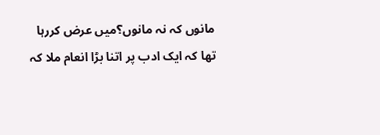مانوں کہ نہ مانوں؟میں عرض کررہا تھا کہ ایک ادب پر اتنا بڑا انعام ملا کہ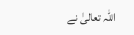اللہ تعالیٰ نے